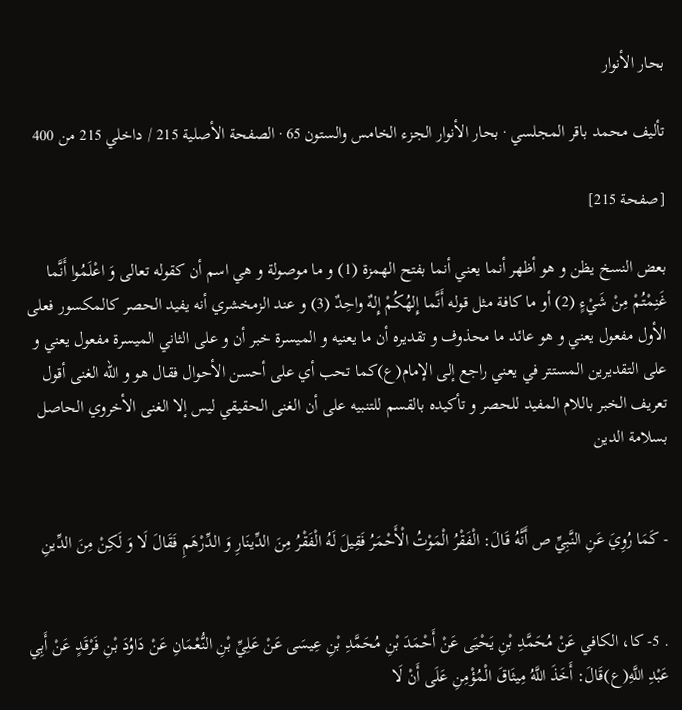بحار الأنوار

تأليف محمد باقر المجلسي · بحار الأنوار الجزء الخامس والستون 65 · الصفحة الأصلية 215 / داخلي 215 من 400

[صفحة 215]

بعض النسخ يظن و هو أظهر أنما يعني أنما بفتح الهمزة (1) و ما موصولة و هي اسم أن كقوله تعالى وَ اعْلَمُوا أَنَّما غَنِمْتُمْ مِنْ شَيْءٍ (2) أو ما كافة مثل قوله أَنَّما إِلهُكُمْ إِلهٌ واحِدٌ (3) و عند الزمخشري أنه يفيد الحصر كالمكسور فعلى الأول مفعول يعني و هو عائد ما محذوف و تقديره أن ما يعنيه و الميسرة خبر أن و على الثاني الميسرة مفعول يعني و على التقديرين المستتر في يعني راجع إلى الإمام(ع)كما تحب أي على أحسن الأحوال فقال هو و الله الغنى أقول تعريف الخبر باللام المفيد للحصر و تأكيده بالقسم للتنبيه على أن الغنى الحقيقي ليس إلا الغنى الأخروي الحاصل بسلامة الدين


- كَمَا رُوِيَ عَنِ النَّبِيِّ ص أَنَّهُ قَالَ: الْفَقْرُ الْمَوْتُ الْأَحْمَرُ فَقِيلَ لَهُ الْفَقْرُ مِنَ الدِّينَارِ وَ الدِّرْهَمِ فَقَالَ لَا وَ لَكِنْ مِنَ الدِّينِ


. 5- كا، الكافي عَنْ مُحَمَّدِ بْنِ يَحْيَى عَنْ أَحْمَدَ بْنِ مُحَمَّدِ بْنِ عِيسَى عَنْ عَلِيِّ بْنِ النُّعْمَانِ عَنْ دَاوُدَ بْنِ فَرْقَدٍ عَنْ أَبِي عَبْدِ اللَّهِ(ع)قَالَ: أَخَذَ اللَّهُ مِيثَاقَ الْمُؤْمِنِ عَلَى أَنْ لَا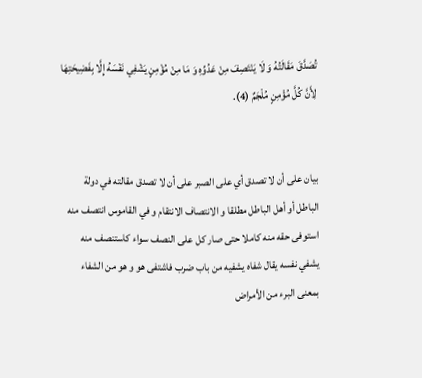تُصَدَّقَ مَقَالَتُهُ وَ لَا يَنْتَصِفَ مِنْ عَدُوِّهِ وَ مَا مِنْ مُؤْمِنٍ يَشْفِي نَفْسَهُ إِلَّا بِفَضِيحَتِهَا لِأَنَّ كُلَّ مُؤْمِنٍ مُلْجَمٌ (4).


بيان على أن لا تصدق أي على الصبر على أن لا تصدق مقالته في دولة الباطل أو أهل الباطل مطلقا و الانتصاف الانتقام و في القاموس انتصف منه استوفى حقه منه كاملا حتى صار كل على النصف سواء كاستنصف منه يشفي نفسه يقال شفاه يشفيه من باب ضرب فاشتفى هو و هو من الشفاء بمعنى البرء من الأمراض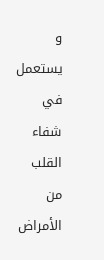و يستعمل في شفاء القلب من الأمراض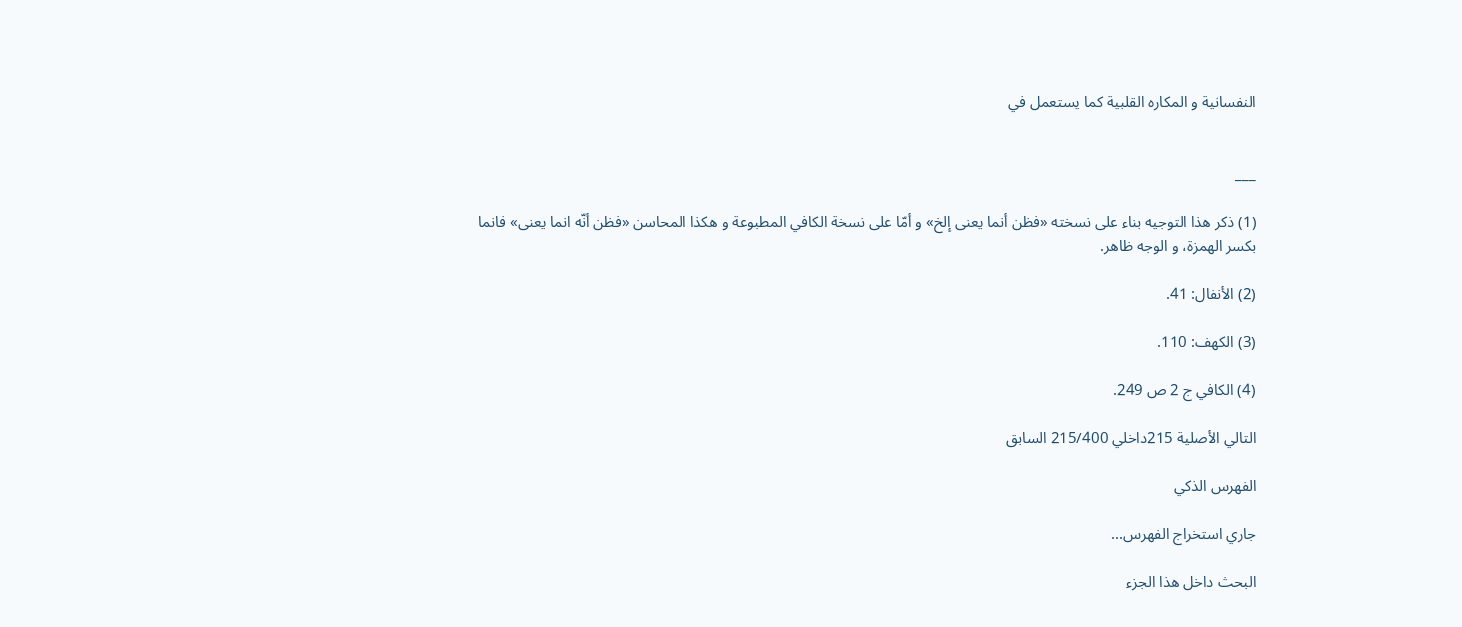النفسانية و المكاره القلبية كما يستعمل في


___

(1) ذكر هذا التوجيه بناء على نسخته «فظن أنما يعنى إلخ» و أمّا على نسخة الكافي المطبوعة و هكذا المحاسن «فظن أنّه انما يعنى» فانما بكسر الهمزة، و الوجه ظاهر.

(2) الأنفال: 41.

(3) الكهف: 110.

(4) الكافي ج 2 ص 249.

التالي الأصلية 215داخلي 215/400 السابق

الفهرس الذكي

جاري استخراج الفهرس...

البحث داخل هذا الجزء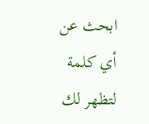ابحث عن أي كلمة لتظهر لك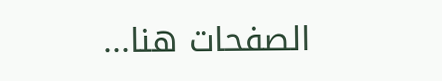الصفحات هنا...